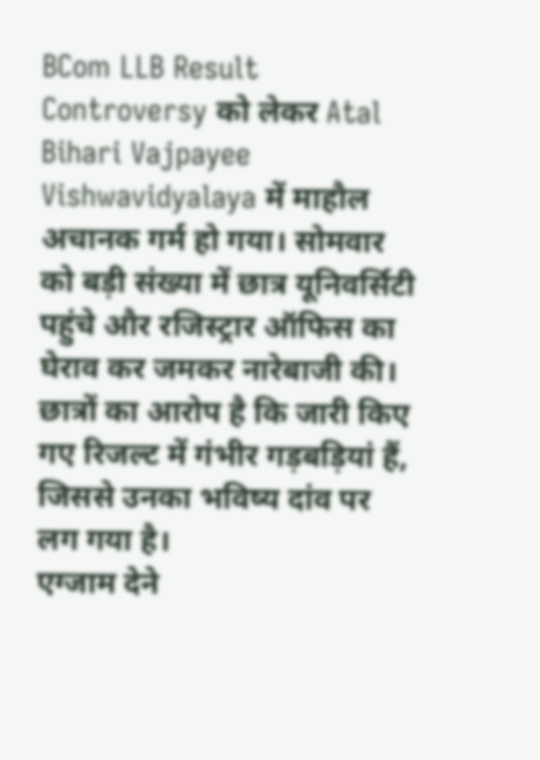BCom LLB Result Controversy को लेकर Atal Bihari Vajpayee Vishwavidyalaya में माहौल अचानक गर्म हो गया। सोमवार को बड़ी संख्या में छात्र यूनिवर्सिटी पहुंचे और रजिस्ट्रार ऑफिस का घेराव कर जमकर नारेबाजी की। छात्रों का आरोप है कि जारी किए गए रिजल्ट में गंभीर गड़बड़ियां हैं, जिससे उनका भविष्य दांव पर लग गया है।
एग्जाम देने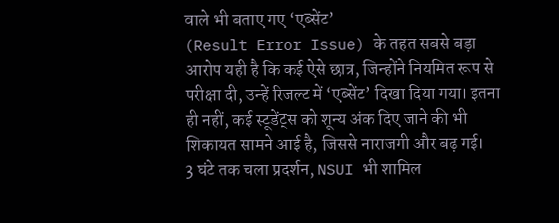वाले भी बताए गए ‘एब्सेंट’
(Result Error Issue) के तहत सबसे बड़ा आरोप यही है कि कई ऐसे छात्र, जिन्होंने नियमित रूप से परीक्षा दी, उन्हें रिजल्ट में ‘एब्सेंट’ दिखा दिया गया। इतना ही नहीं, कई स्टूडेंट्स को शून्य अंक दिए जाने की भी शिकायत सामने आई है, जिससे नाराजगी और बढ़ गई।
3 घंटे तक चला प्रदर्शन, NSUI भी शामिल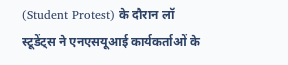(Student Protest) के दौरान लॉ स्टूडेंट्स ने एनएसयूआई कार्यकर्ताओं के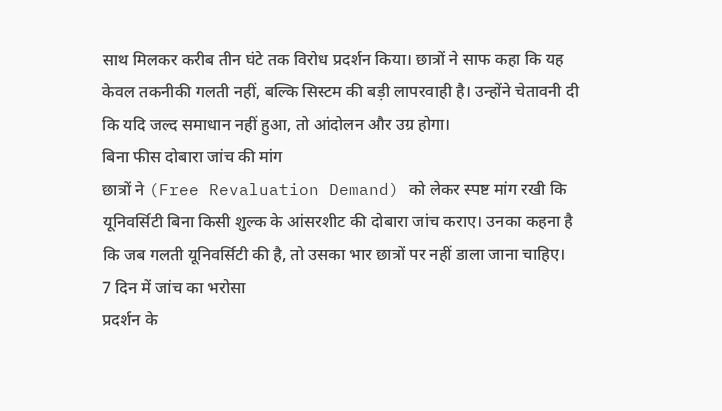साथ मिलकर करीब तीन घंटे तक विरोध प्रदर्शन किया। छात्रों ने साफ कहा कि यह केवल तकनीकी गलती नहीं, बल्कि सिस्टम की बड़ी लापरवाही है। उन्होंने चेतावनी दी कि यदि जल्द समाधान नहीं हुआ, तो आंदोलन और उग्र होगा।
बिना फीस दोबारा जांच की मांग
छात्रों ने (Free Revaluation Demand) को लेकर स्पष्ट मांग रखी कि यूनिवर्सिटी बिना किसी शुल्क के आंसरशीट की दोबारा जांच कराए। उनका कहना है कि जब गलती यूनिवर्सिटी की है, तो उसका भार छात्रों पर नहीं डाला जाना चाहिए।
7 दिन में जांच का भरोसा
प्रदर्शन के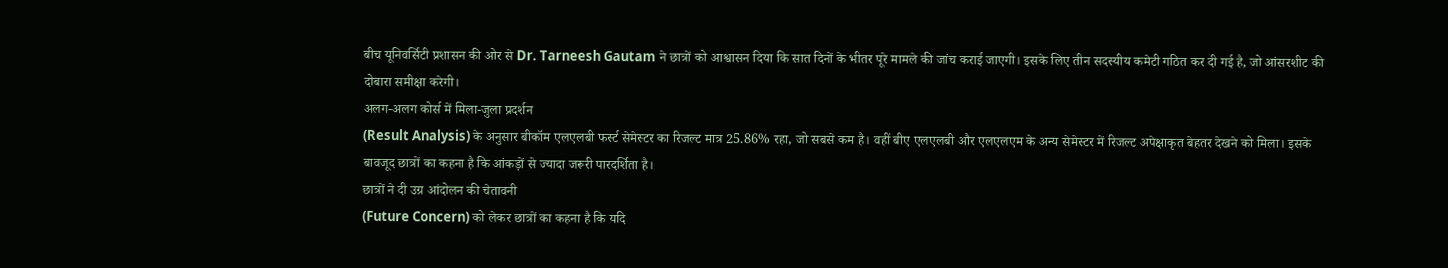बीच यूनिवर्सिटी प्रशासन की ओर से Dr. Tarneesh Gautam ने छात्रों को आश्वासन दिया कि सात दिनों के भीतर पूरे मामले की जांच कराई जाएगी। इसके लिए तीन सदस्यीय कमेटी गठित कर दी गई है, जो आंसरशीट की दोबारा समीक्षा करेगी।
अलग-अलग कोर्स में मिला-जुला प्रदर्शन
(Result Analysis) के अनुसार बीकॉम एलएलबी फर्स्ट सेमेस्टर का रिजल्ट मात्र 25.86% रहा, जो सबसे कम है। वहीं बीए एलएलबी और एलएलएम के अन्य सेमेस्टर में रिजल्ट अपेक्षाकृत बेहतर देखने को मिला। इसके बावजूद छात्रों का कहना है कि आंकड़ों से ज्यादा जरूरी पारदर्शिता है।
छात्रों ने दी उग्र आंदोलन की चेतावनी
(Future Concern) को लेकर छात्रों का कहना है कि यदि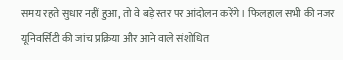समय रहते सुधार नहीं हुआ, तो वे बड़े स्तर पर आंदोलन करेंगे। फिलहाल सभी की नजर यूनिवर्सिटी की जांच प्रक्रिया और आने वाले संशोधित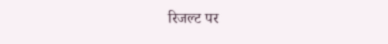रिजल्ट पर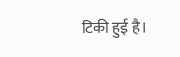टिकी हुई है।